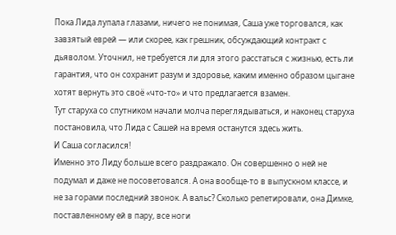Пока Лида лупала глазами, ничего не понимая, Саша уже торговался, как завзятый еврей — или скорее, как грешник, обсуждающий контракт с дьяволом. Уточнил, не требуется ли для этого расстаться с жизнью, есть ли гарантия, что он сохранит разум и здоровье, каким именно образом цыгане хотят вернуть это своё «что-то» и что предлагается взамен.
Тут старуха со спутником начали молча переглядываться, и наконец старуха постановила, что Лида с Сашей на время останутся здесь жить.
И Саша согласился!
Именно это Лиду больше всего раздражало. Он совершенно о ней не подумал и даже не посоветовался. А она вообще-то в выпускном классе, и не за горами последний звонок. А вальс? Сколько репетировали, она Димке, поставленному ей в пару, все ноги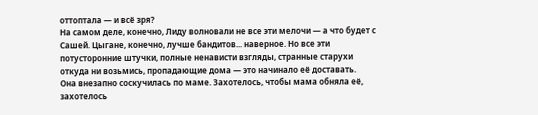оттоптала — и всё зря?
На самом деле, конечно, Лиду волновали не все эти мелочи — а что будет с Сашей. Цыгане, конечно, лучше бандитов... наверное. Но все эти потусторонние штучки, полные ненависти взгляды, странные старухи откуда ни возьмись, пропадающие дома — это начинало её доставать.
Она внезапно соскучилась по маме. Захотелось, чтобы мама обняла её, захотелось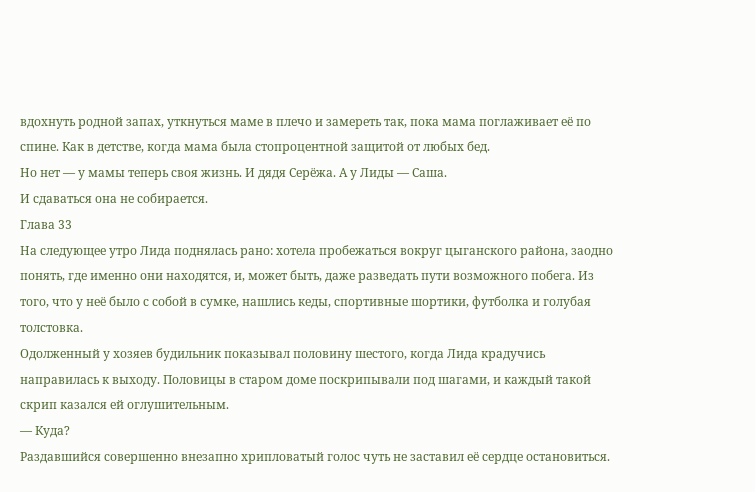вдохнуть родной запах, уткнуться маме в плечо и замереть так, пока мама поглаживает её по спине. Как в детстве, когда мама была стопроцентной защитой от любых бед.
Но нет — у мамы теперь своя жизнь. И дядя Серёжа. А у Лиды — Саша.
И сдаваться она не собирается.
Глава 33
На следующее утро Лида поднялась рано: хотела пробежаться вокруг цыганского района, заодно понять, где именно они находятся, и, может быть, даже разведать пути возможного побега. Из того, что у неё было с собой в сумке, нашлись кеды, спортивные шортики, футболка и голубая толстовка.
Одолженный у хозяев будильник показывал половину шестого, когда Лида крадучись направилась к выходу. Половицы в старом доме поскрипывали под шагами, и каждый такой скрип казался ей оглушительным.
— Куда?
Раздавшийся совершенно внезапно хрипловатый голос чуть не заставил её сердце остановиться.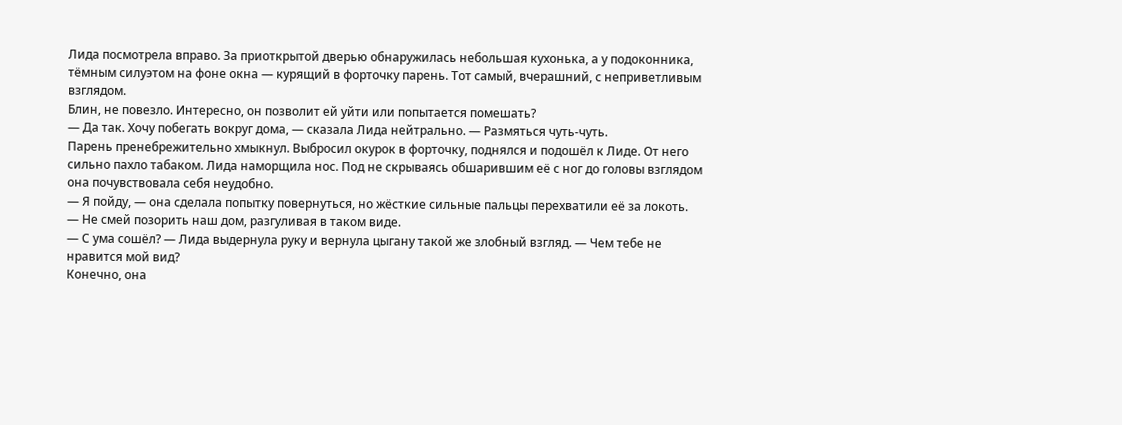Лида посмотрела вправо. За приоткрытой дверью обнаружилась небольшая кухонька, а у подоконника, тёмным силуэтом на фоне окна — курящий в форточку парень. Тот самый, вчерашний, с неприветливым взглядом.
Блин, не повезло. Интересно, он позволит ей уйти или попытается помешать?
— Да так. Хочу побегать вокруг дома, — сказала Лида нейтрально. — Размяться чуть-чуть.
Парень пренебрежительно хмыкнул. Выбросил окурок в форточку, поднялся и подошёл к Лиде. От него сильно пахло табаком. Лида наморщила нос. Под не скрываясь обшарившим её с ног до головы взглядом она почувствовала себя неудобно.
— Я пойду, — она сделала попытку повернуться, но жёсткие сильные пальцы перехватили её за локоть.
— Не смей позорить наш дом, разгуливая в таком виде.
— С ума сошёл? — Лида выдернула руку и вернула цыгану такой же злобный взгляд. — Чем тебе не нравится мой вид?
Конечно, она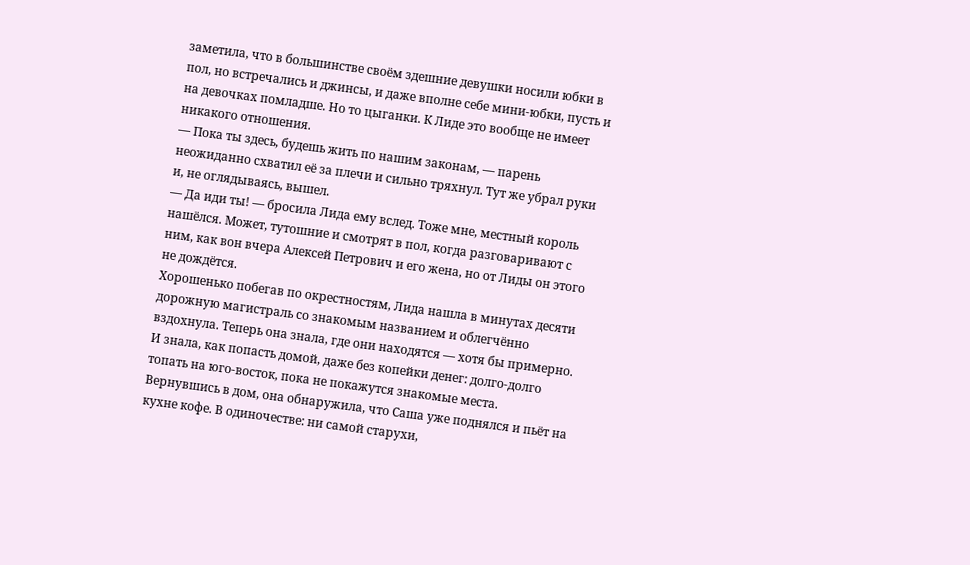заметила, что в большинстве своём здешние девушки носили юбки в пол, но встречались и джинсы, и даже вполне себе мини-юбки, пусть и на девочках помладше. Но то цыганки. К Лиде это вообще не имеет никакого отношения.
— Пока ты здесь, будешь жить по нашим законам, — парень неожиданно схватил её за плечи и сильно тряхнул. Тут же убрал руки и, не оглядываясь, вышел.
— Да иди ты! — бросила Лида ему вслед. Тоже мне, местный король нашёлся. Может, тутошние и смотрят в пол, когда разговаривают с ним, как вон вчера Алексей Петрович и его жена, но от Лиды он этого не дождётся.
Хорошенько побегав по окрестностям, Лида нашла в минутах десяти дорожную магистраль со знакомым названием и облегчённо вздохнула. Теперь она знала, где они находятся — хотя бы примерно. И знала, как попасть домой, даже без копейки денег: долго-долго топать на юго-восток, пока не покажутся знакомые места.
Вернувшись в дом, она обнаружила, что Саша уже поднялся и пьёт на кухне кофе. В одиночестве: ни самой старухи,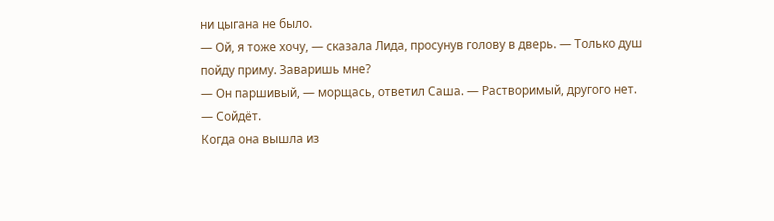ни цыгана не было.
— Ой, я тоже хочу, — сказала Лида, просунув голову в дверь. — Только душ пойду приму. Заваришь мне?
— Он паршивый, — морщась, ответил Саша. — Растворимый, другого нет.
— Сойдёт.
Когда она вышла из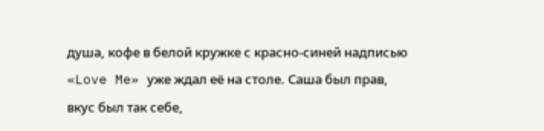душа, кофе в белой кружке с красно-синей надписью «Love Me» уже ждал её на столе. Саша был прав, вкус был так себе,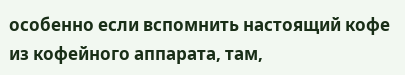особенно если вспомнить настоящий кофе из кофейного аппарата, там,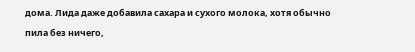дома. Лида даже добавила сахара и сухого молока, хотя обычно пила без ничего,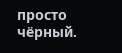просто чёрный.